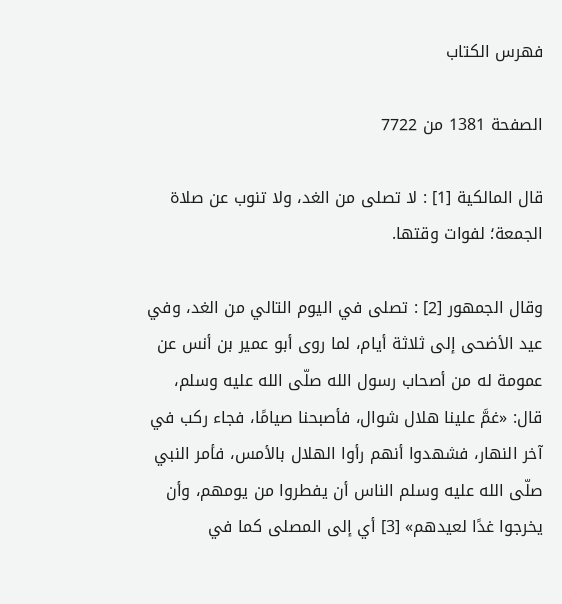فهرس الكتاب

الصفحة 1381 من 7722

قال المالكية [1] : لا تصلى من الغد، ولا تنوب عن صلاة الجمعة؛ لفوات وقتها.

وقال الجمهور [2] : تصلى في اليوم التالي من الغد، وفي عيد الأضحى إلى ثلاثة أيام، لما روى أبو عمير بن أنس عن عمومة له من أصحاب رسول الله صلّى الله عليه وسلم، قال: «غمَّ علينا هلال شوال، فأصبحنا صيامًا، فجاء ركب في آخر النهار، فشهدوا أنهم رأوا الهلال بالأمس، فأمر النبي صلّى الله عليه وسلم الناس أن يفطروا من يومهم، وأن يخرجوا غدًا لعيدهم» [3] أي إلى المصلى كما في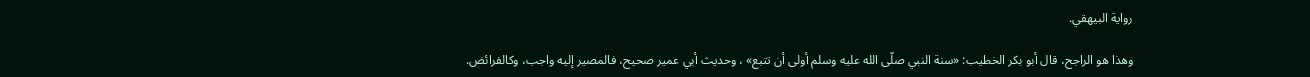رواية البيهقي.

وهذا هو الراجح، قال أبو بكر الخطيب: «سنة النبي صلّى الله عليه وسلم أولى أن تتبع» ، وحديث أبي عمير صحيح، فالمصير إليه واجب، وكالفرائض.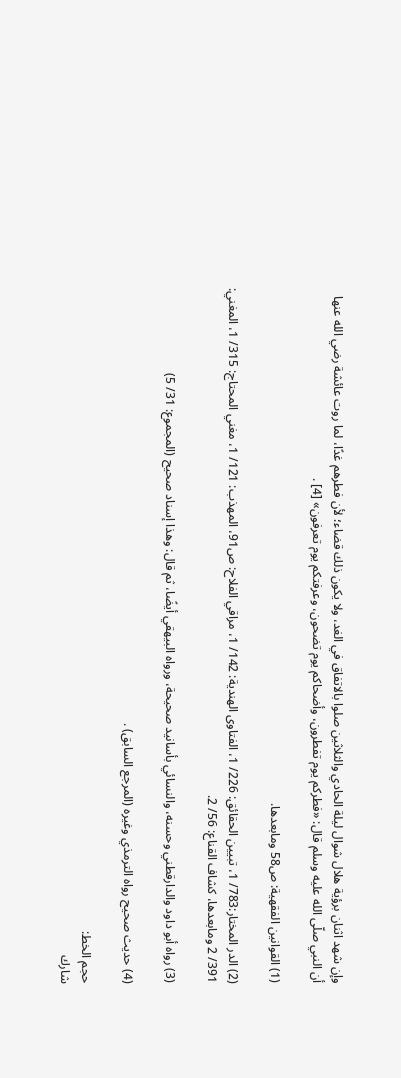وإن شهد اثنان برؤية هلال شوال ليلة الحادي والثلاثين صلوا بالاتفاق في الغد، ولا يكون ذلك قضاء؛ لأن فطرهم غدًا، لما روت عائشة رضي الله عنها أن النبي صلّى الله عليه وسلم قال: «فطركم يوم تفطرون، وأضحاكم يوم تضحون، وعرفتكم يوم تعرفون» [4] .

(1) القوانين الفقهية: ص58 ومابعدها.

(2) الدر المختار:783/ 1، تبيين الحقائق: 226/ 1، الفتاوى الهندية: 142/ 1، مراقي الفلاح: ص91، المهذب: 121/ 1، مغني المحتاج: 315/ 1، المغني: 391/ 2 ومابعدها، كشاف القناع: 56/ 2.

(3) رواه أبو داود والدارقطني وحسنه، والنسائي بأسانيد صحيحة، ورواه البيهقي أيضًا، ثم قال: وهذا إسناد صحيح (المجموع: 31/ 5)

(4) حديث صحيح رواه الترمذي وغيره (المرجع السابق) .

حجم الخط:
شارك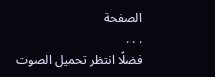الصفحة
. . .
فضلًا انتظر تحميل الصوت